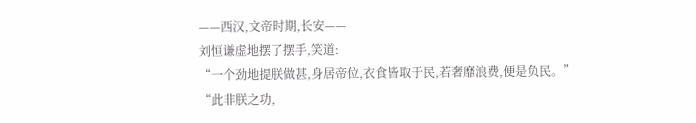——西汉,文帝时期,长安——
刘恒谦虚地摆了摆手,笑道:
“一个劲地提朕做甚,身居帝位,衣食皆取于民,若奢靡浪费,便是负民。”
“此非朕之功,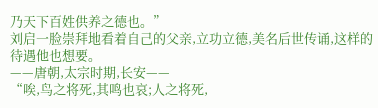乃天下百姓供养之德也。”
刘启一脸崇拜地看着自己的父亲,立功立德,美名后世传诵,这样的待遇他也想要。
——唐朝,太宗时期,长安——
“唉,鸟之将死,其鸣也哀;人之将死,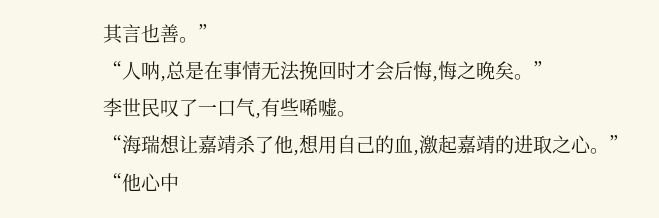其言也善。”
“人呐,总是在事情无法挽回时才会后悔,悔之晚矣。”
李世民叹了一口气,有些唏嘘。
“海瑞想让嘉靖杀了他,想用自己的血,激起嘉靖的进取之心。”
“他心中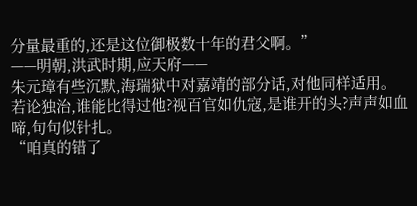分量最重的,还是这位御极数十年的君父啊。”
——明朝,洪武时期,应天府——
朱元璋有些沉默,海瑞狱中对嘉靖的部分话,对他同样适用。
若论独治,谁能比得过他?视百官如仇寇,是谁开的头?声声如血啼,句句似针扎。
“咱真的错了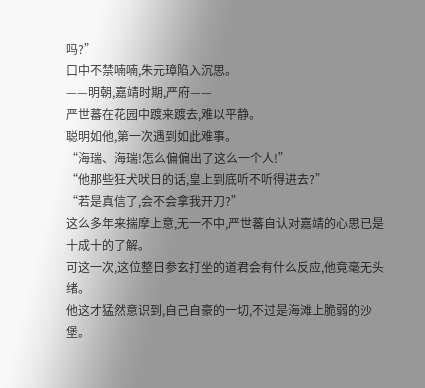吗?”
口中不禁喃喃,朱元璋陷入沉思。
——明朝,嘉靖时期,严府——
严世蕃在花园中踱来踱去,难以平静。
聪明如他,第一次遇到如此难事。
“海瑞、海瑞!怎么偏偏出了这么一个人!”
“他那些狂犬吠日的话,皇上到底听不听得进去?”
“若是真信了,会不会拿我开刀?”
这么多年来揣摩上意,无一不中,严世蕃自认对嘉靖的心思已是十成十的了解。
可这一次,这位整日参玄打坐的道君会有什么反应,他竟毫无头绪。
他这才猛然意识到,自己自豪的一切,不过是海滩上脆弱的沙堡。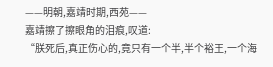——明朝,嘉靖时期,西苑——
嘉靖擦了擦眼角的泪痕,叹道:
“朕死后,真正伤心的,竟只有一个半,半个裕王,一个海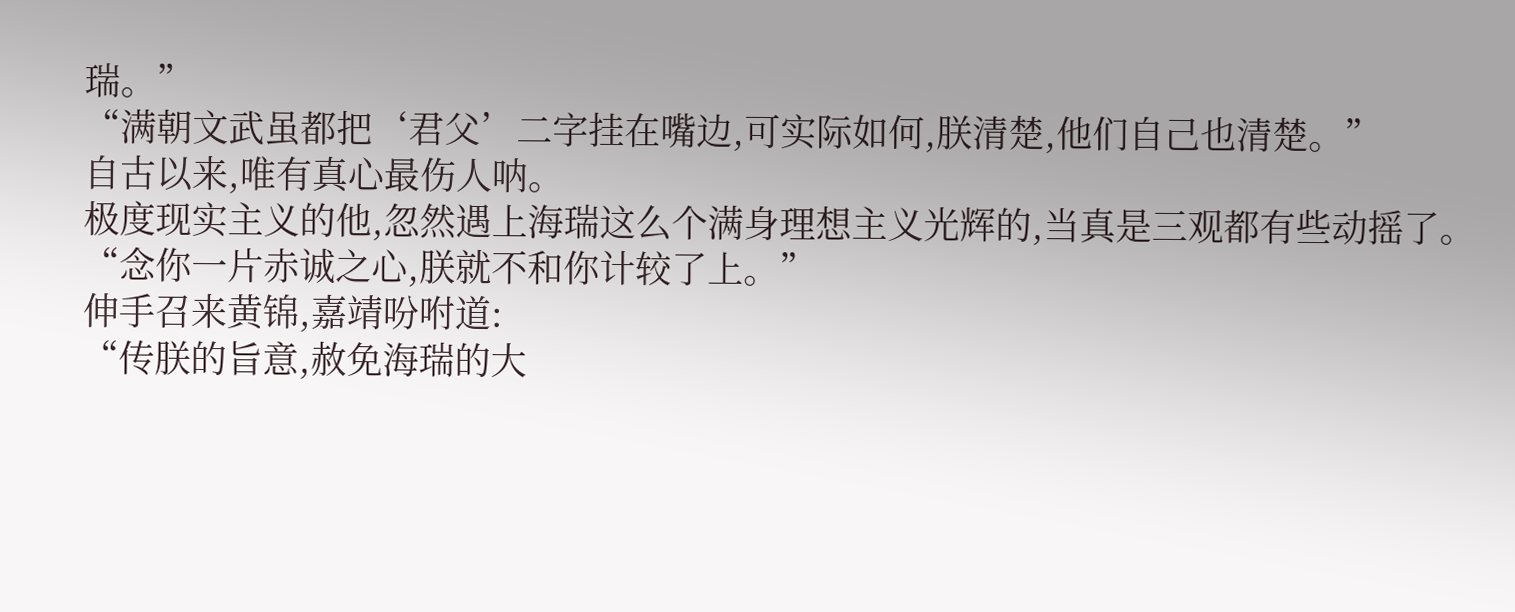瑞。”
“满朝文武虽都把‘君父’二字挂在嘴边,可实际如何,朕清楚,他们自己也清楚。”
自古以来,唯有真心最伤人呐。
极度现实主义的他,忽然遇上海瑞这么个满身理想主义光辉的,当真是三观都有些动摇了。
“念你一片赤诚之心,朕就不和你计较了上。”
伸手召来黄锦,嘉靖吩咐道:
“传朕的旨意,赦免海瑞的大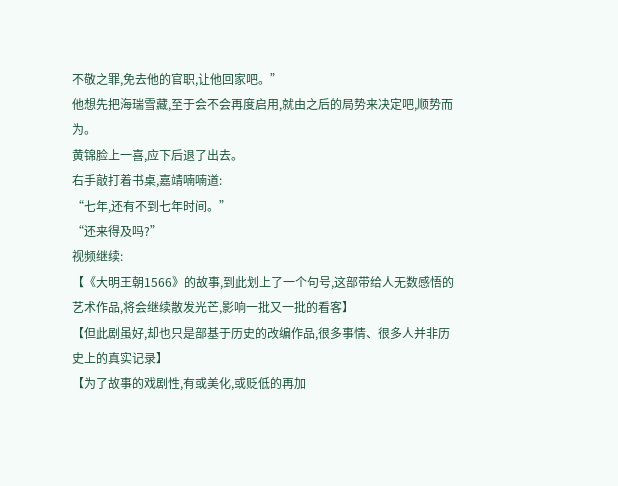不敬之罪,免去他的官职,让他回家吧。”
他想先把海瑞雪藏,至于会不会再度启用,就由之后的局势来决定吧,顺势而为。
黄锦脸上一喜,应下后退了出去。
右手敲打着书桌,嘉靖喃喃道:
“七年,还有不到七年时间。”
“还来得及吗?”
视频继续:
【《大明王朝1566》的故事,到此划上了一个句号,这部带给人无数感悟的艺术作品,将会继续散发光芒,影响一批又一批的看客】
【但此剧虽好,却也只是部基于历史的改编作品,很多事情、很多人并非历史上的真实记录】
【为了故事的戏剧性,有或美化,或贬低的再加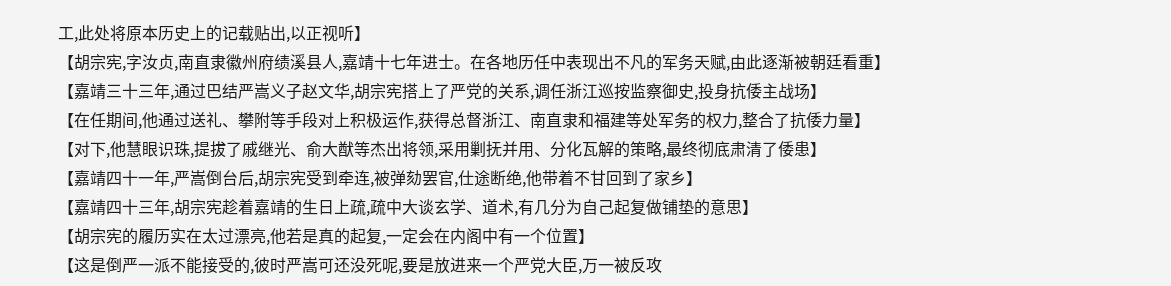工,此处将原本历史上的记载贴出,以正视听】
【胡宗宪,字汝贞,南直隶徽州府绩溪县人,嘉靖十七年进士。在各地历任中表现出不凡的军务天赋,由此逐渐被朝廷看重】
【嘉靖三十三年,通过巴结严嵩义子赵文华,胡宗宪搭上了严党的关系,调任浙江巡按监察御史,投身抗倭主战场】
【在任期间,他通过送礼、攀附等手段对上积极运作,获得总督浙江、南直隶和福建等处军务的权力,整合了抗倭力量】
【对下,他慧眼识珠,提拔了戚继光、俞大猷等杰出将领,采用剿抚并用、分化瓦解的策略,最终彻底肃清了倭患】
【嘉靖四十一年,严嵩倒台后,胡宗宪受到牵连,被弹劾罢官,仕途断绝,他带着不甘回到了家乡】
【嘉靖四十三年,胡宗宪趁着嘉靖的生日上疏,疏中大谈玄学、道术,有几分为自己起复做铺垫的意思】
【胡宗宪的履历实在太过漂亮,他若是真的起复,一定会在内阁中有一个位置】
【这是倒严一派不能接受的,彼时严嵩可还没死呢,要是放进来一个严党大臣,万一被反攻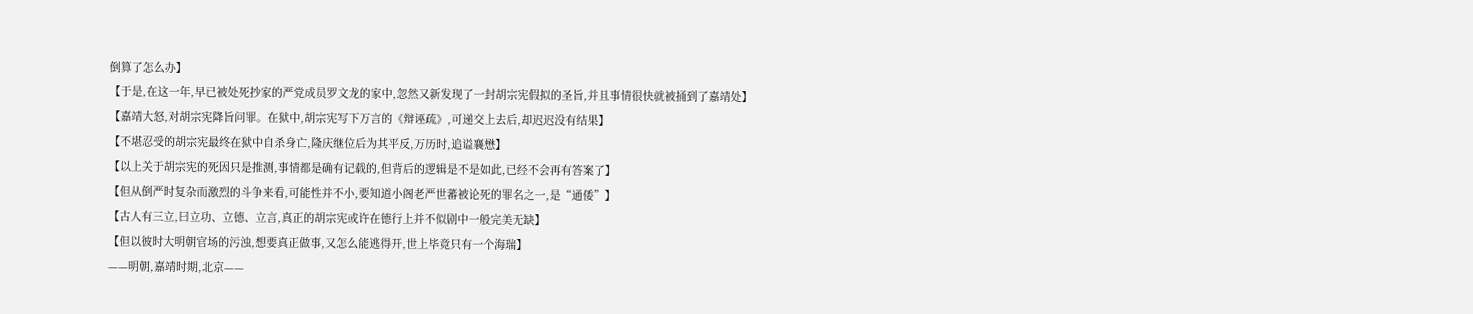倒算了怎么办】
【于是,在这一年,早已被处死抄家的严党成员罗文龙的家中,忽然又新发现了一封胡宗宪假拟的圣旨,并且事情很快就被捅到了嘉靖处】
【嘉靖大怒,对胡宗宪降旨问罪。在狱中,胡宗宪写下万言的《辩诬疏》,可递交上去后,却迟迟没有结果】
【不堪忍受的胡宗宪最终在狱中自杀身亡,隆庆继位后为其平反,万历时,追谥襄懋】
【以上关于胡宗宪的死因只是推测,事情都是确有记载的,但背后的逻辑是不是如此,已经不会再有答案了】
【但从倒严时复杂而激烈的斗争来看,可能性并不小,要知道小阁老严世蕃被论死的罪名之一,是“通倭”】
【古人有三立,曰立功、立德、立言,真正的胡宗宪或许在德行上并不似剧中一般完美无缺】
【但以彼时大明朝官场的污浊,想要真正做事,又怎么能逃得开,世上毕竟只有一个海瑞】
——明朝,嘉靖时期,北京——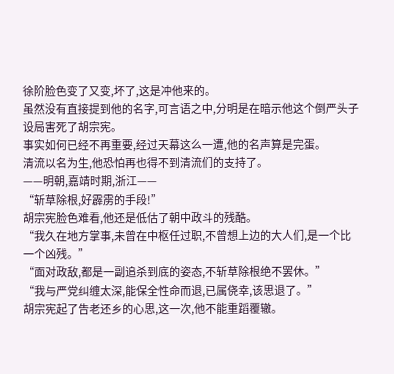徐阶脸色变了又变,坏了,这是冲他来的。
虽然没有直接提到他的名字,可言语之中,分明是在暗示他这个倒严头子设局害死了胡宗宪。
事实如何已经不再重要,经过天幕这么一遭,他的名声算是完蛋。
清流以名为生,他恐怕再也得不到清流们的支持了。
——明朝,嘉靖时期,浙江——
“斩草除根,好霹雳的手段!”
胡宗宪脸色难看,他还是低估了朝中政斗的残酷。
“我久在地方掌事,未曾在中枢任过职,不曾想上边的大人们,是一个比一个凶残。”
“面对政敌,都是一副追杀到底的姿态,不斩草除根绝不罢休。”
“我与严党纠缠太深,能保全性命而退,已属侥幸,该思退了。”
胡宗宪起了告老还乡的心思,这一次,他不能重蹈覆辙。